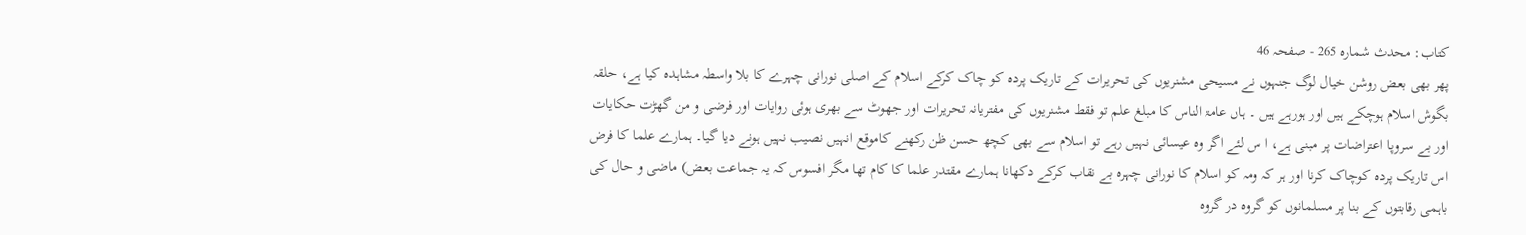کتاب: محدث شمارہ 265 - صفحہ 46
پھر بھی بعض روشن خیال لوگ جنہوں نے مسیحی مشنریوں کی تحریرات کے تاریک پردہ کو چاک کرکے اسلام کے اصلی نورانی چہرے کا بلا واسطہ مشاہدہ کیا ہے، حلقہ بگوش اسلام ہوچکے ہیں اور ہورہے ہیں ۔ ہاں عامۃ الناس کا مبلغ علم تو فقط مشنریوں کی مفتریانہ تحریرات اور جھوٹ سے بھری ہوئی روایات اور فرضی و من گھڑت حکایات اور بے سروپا اعتراضات پر مبنی ہے، ا س لئے اگر وہ عیسائی نہیں رہے تو اسلام سے بھی کچھ حسن ظن رکھنے کاموقع انہیں نصیب نہیں ہونے دیا گیا۔ ہمارے علما کا فرض اس تاریک پردہ کوچاک کرنا اور ہر کہ ومہ کو اسلام کا نورانی چہرہ بے نقاب کرکے دکھانا ہمارے مقتدر علما کا کام تھا مگر افسوس کہ یہ جماعت بعض) ماضی و حال کی باہمی رقابتوں کے بنا پر مسلمانوں کو گروہ در گروہ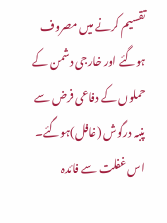تقسیم کرنے میں مصروف ہوگئے اور خارجی دشمن کے حملوں کے دفاعی فرض سے پنبہ درگوش (غافل)ہوگئے۔ اس غفلت سے فائدہ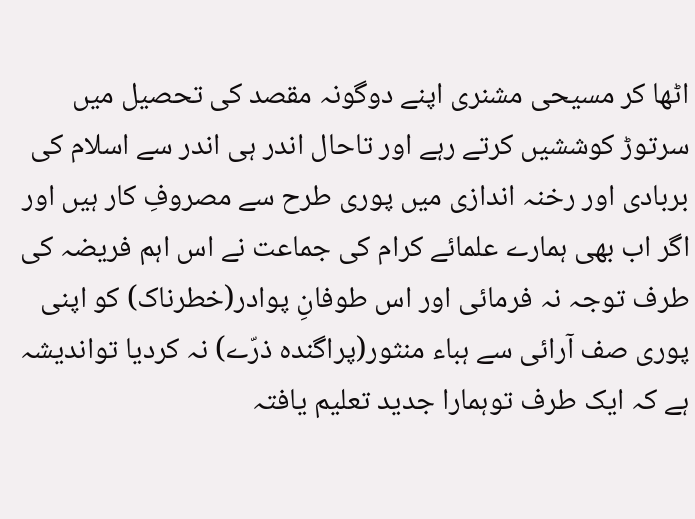اٹھا کر مسیحی مشنری اپنے دوگونہ مقصد کی تحصیل میں سرتوڑ کوششیں کرتے رہے اور تاحال اندر ہی اندر سے اسلام کی بربادی اور رخنہ اندازی میں پوری طرح سے مصروفِ کار ہیں اور اگر اب بھی ہمارے علمائے کرام کی جماعت نے اس اہم فریضہ کی طرف توجہ نہ فرمائی اور اس طوفانِ پوادر(خطرناک) کو اپنی پوری صف آرائی سے ہباء منثور(پراگندہ ذرّے) نہ کردیا تواندیشہ ہے کہ ایک طرف توہمارا جدید تعلیم یافتہ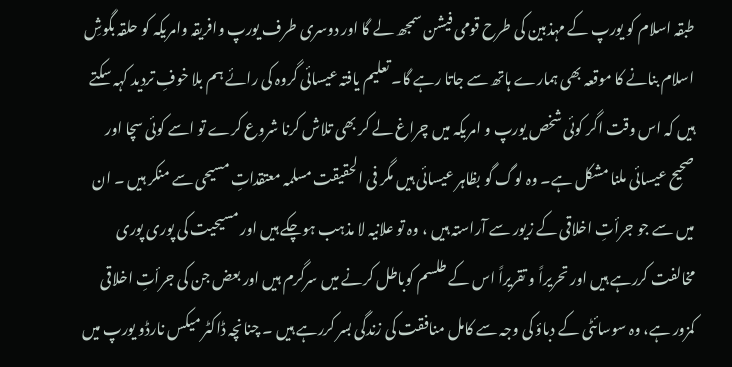طبقہ اسلام کو یورپ کے مہذبین کی طرح قومی فیشن سمجھ لے گا اور دوسری طرف یورپ وافریقہ وامریکہ کو حلقہ بگوشِ اسلام بنانے کا موقعہ بھی ہمارے ہاتھ سے جاتا رہے گا۔ تعلیم یافتہ عیسائی گروہ کی رائے ہم بلا خوفِ تردید کہہ سکتے ہیں کہ اس وقت اگر کوئی شخص یورپ و امریکہ میں چراغ لے کر بھی تلاش کرنا شروع کرے تو اسے کوئی سچا اور صحیح عیسائی ملنا مشکل ہے۔ وہ لوگ گو بظاہر عیسائی ہیں مگر فی الحقیقت مسلمہ معتقداتِ مسیحی سے منکر ہیں ۔ ان میں سے جو جرأتِ اخلاقی کے زیور سے آراستہ ہیں ، وہ تو علانیہ لا مذہب ہوچکے ہیں اور مسیحیت کی پوری پوری مخالفت کررہے ہیں اور تحریراً و تقریراً اس کے طلسم کوباطل کرنے میں سرگرم ہیں اور بعض جن کی جرأتِ اخلاقی کمزور ہے، وہ سوسائٹی کے دباؤ کی وجہ سے کامل منافقت کی زندگی بسر کررہے ہیں ۔ چنانچہ ڈاکٹر میکس نارڈو یورپ میں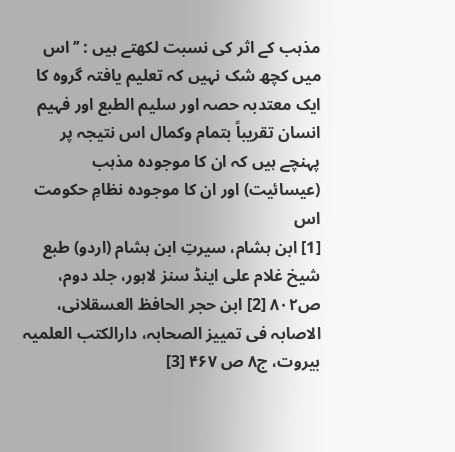مذہب کے اثر کی نسبت لکھتے ہیں : ’’اس میں کچھ شک نہیں کہ تعلیم یافتہ گروہ کا ایک معتدبہ حصہ اور سلیم الطبع اور فہیم انسان تقریباً بتمام وکمال اس نتیجہ پر پہنچے ہیں کہ ان کا موجودہ مذہب (عیسائیت) اور ان کا موجودہ نظامِ حکومت اس
[1] ابن ہشام، سیرتِ ابن ہشام (اردو) طبع شیخ غلام علی اینڈ سنز لاہور، جلد دوم، ص۸۰۲ [2] ابن حجر الحافظ العسقلانی، الاصابہ فی تمییز الصحابہ، دارالکتب العلمیہ بیروت، ج۸ ص ۴۶۷ [3]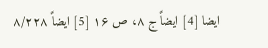ایضا [4] ایضاً ج ۸، ص ۱۶ [5] ایضاً ۸/۲۲۸